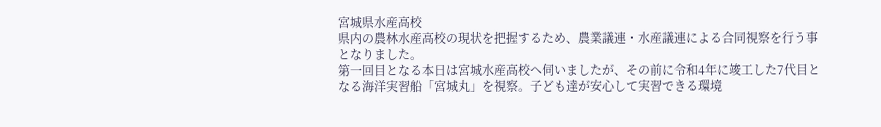宮城県水産高校
県内の農林水産高校の現状を把握するため、農業議連・水産議連による合同視察を行う事となりました。
第一回目となる本日は宮城水産高校へ伺いましたが、その前に令和4年に竣工した7代目となる海洋実習船「宮城丸」を視察。子ども達が安心して実習できる環境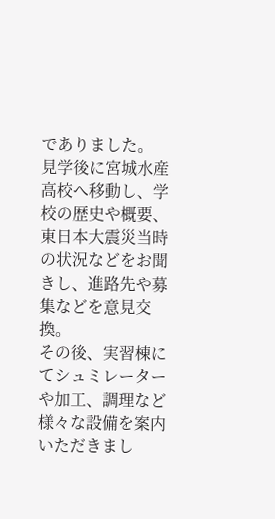でありました。
見学後に宮城水産高校へ移動し、学校の歴史や概要、東日本大震災当時の状況などをお聞きし、進路先や募集などを意見交換。
その後、実習棟にてシュミレーターや加工、調理など様々な設備を案内いただきまし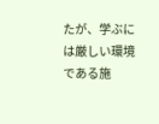たが、学ぶには厳しい環境である施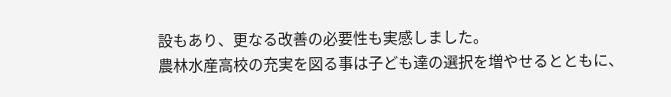設もあり、更なる改善の必要性も実感しました。
農林水産高校の充実を図る事は子ども達の選択を増やせるとともに、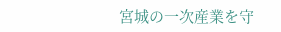宮城の一次産業を守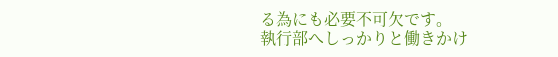る為にも必要不可欠です。
執行部へしっかりと働きかけ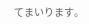てまいります。